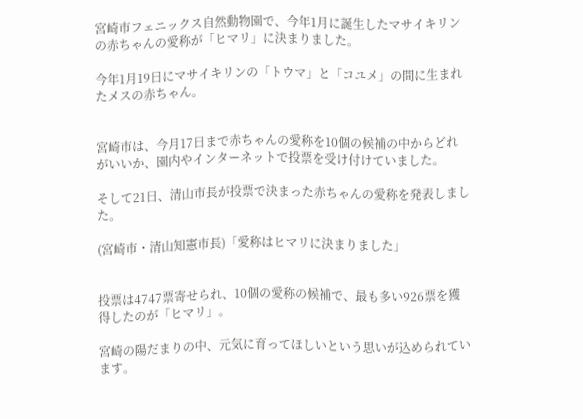宮崎市フェニックス自然動物園で、今年1月に誕生したマサイキリンの赤ちゃんの愛称が「ヒマリ」に決まりました。

今年1月19日にマサイキリンの「トウマ」と「コユメ」の間に生まれたメスの赤ちゃん。


宮崎市は、今月17日まで赤ちゃんの愛称を10個の候補の中からどれがいいか、園内やインターネットで投票を受け付けていました。

そして21日、清山市長が投票で決まった赤ちゃんの愛称を発表しました。

(宮崎市・清山知憲市長)「愛称はヒマリに決まりました」


投票は4747票寄せられ、10個の愛称の候補で、最も多い926票を獲得したのが「ヒマリ」。

宮崎の陽だまりの中、元気に育ってほしいという思いが込められています。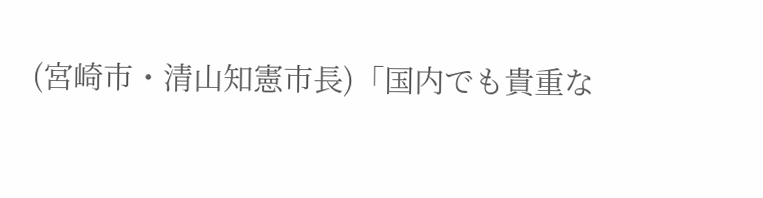(宮崎市・清山知憲市長)「国内でも貴重な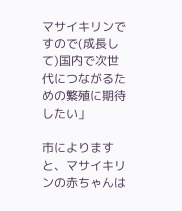マサイキリンですので(成長して)国内で次世代につながるための繁殖に期待したい」

市によりますと、マサイキリンの赤ちゃんは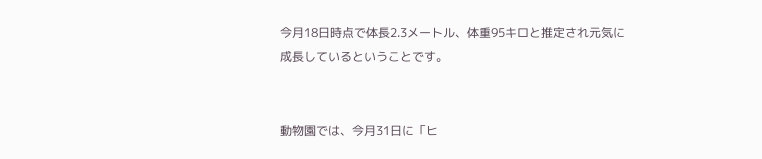今月18日時点で体長2.3メートル、体重95キロと推定され元気に成長しているということです。


動物園では、今月31日に「ヒ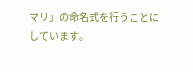マリ」の命名式を行うことにしています。